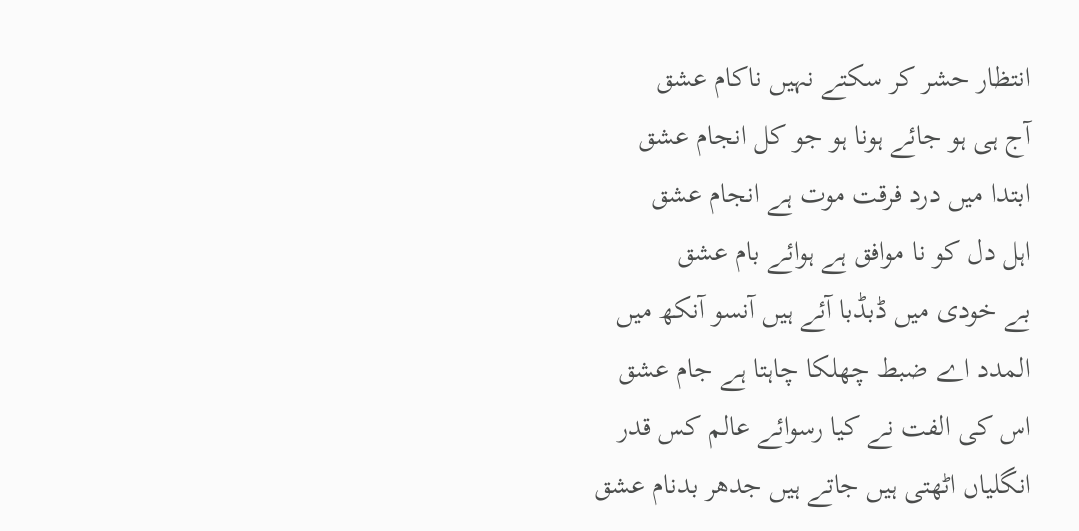انتظار حشر کر سکتے نہیں ناکام عشق
آج ہی ہو جائے ہونا ہو جو کل انجام عشق
ابتدا میں درد فرقت موت ہے انجام عشق
اہل دل کو نا موافق ہے ہوائے بام عشق
بے خودی میں ڈبڈبا آئے ہیں آنسو آنکھ میں
المدد اے ضبط چھلکا چاہتا ہے جام عشق
اس کی الفت نے کیا رسوائے عالم کس قدر
انگلیاں اٹھتی ہیں جاتے ہیں جدھر بدنام عشق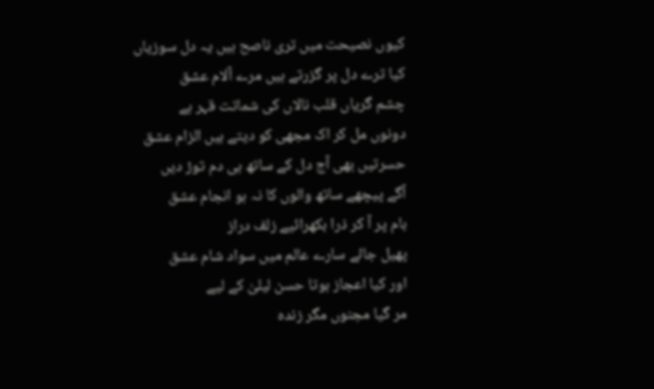کیوں نصیحت میں تری ناصح ہیں یہ دل سوزیاں
کیا ترے دل پر گزرتے ہیں مرے آلام عشق
چشم گریاں قلب نالاں کی شماتت قہر ہے
دونوں مل کر اک مجھی کو دیتے ہیں الزام عشق
حسرتیں بھی آج دل کے ساتھ ہی دم توڑ دیں
آگے پیچھے ساتھ والوں کا نہ ہو انجام عشق
بام پر آ کر ذرا بکھرائیے زلف دراز
پھیل جائے سارے عالم میں سواد شام عشق
اور کیا اعجاز ہوتا حسن لیلیٰ کے لیے
مر گیا مجنوں مگر زندہ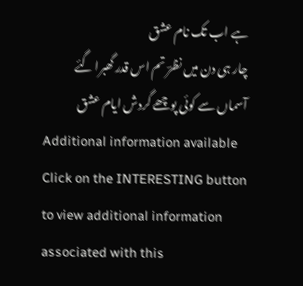ہے اب تک نام عشق
چار ہی دن میں نظرؔ تم اس قدر گھبرا گئے
آسماں سے کوئی پوچھے گردش ایام عشق
Additional information available
Click on the INTERESTING button to view additional information associated with this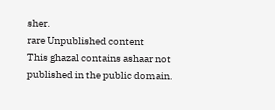sher.
rare Unpublished content
This ghazal contains ashaar not published in the public domain.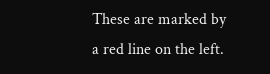These are marked by a red line on the left.